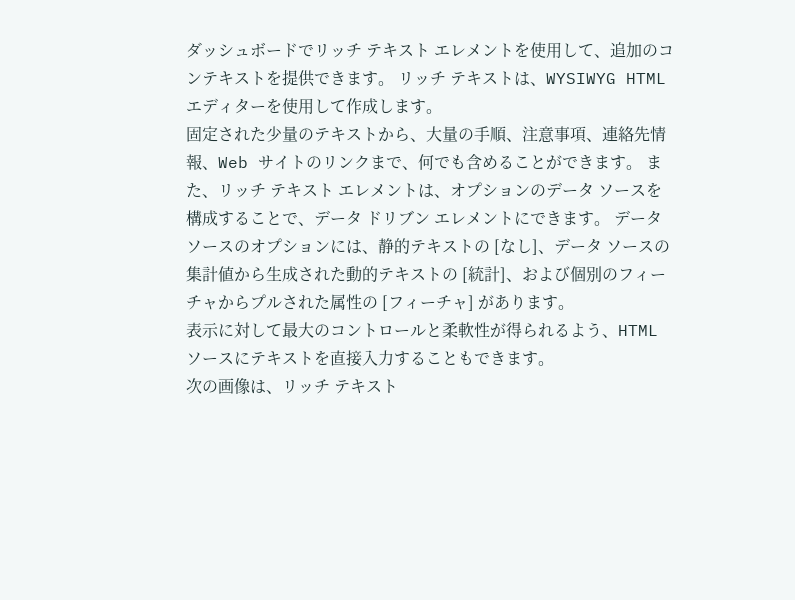ダッシュボードでリッチ テキスト エレメントを使用して、追加のコンテキストを提供できます。 リッチ テキストは、WYSIWYG HTML エディターを使用して作成します。
固定された少量のテキストから、大量の手順、注意事項、連絡先情報、Web サイトのリンクまで、何でも含めることができます。 また、リッチ テキスト エレメントは、オプションのデータ ソースを構成することで、データ ドリブン エレメントにできます。 データ ソースのオプションには、静的テキストの [なし]、データ ソースの集計値から生成された動的テキストの [統計]、および個別のフィーチャからプルされた属性の [フィーチャ] があります。
表示に対して最大のコントロールと柔軟性が得られるよう、HTML ソースにテキストを直接入力することもできます。
次の画像は、リッチ テキスト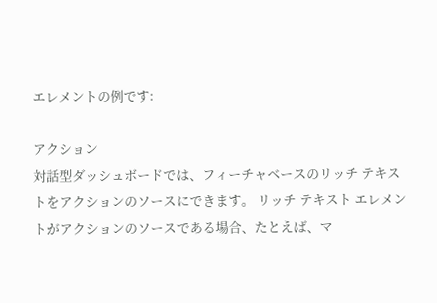エレメントの例です:

アクション
対話型ダッシュボードでは、フィーチャベースのリッチ テキストをアクションのソースにできます。 リッチ テキスト エレメントがアクションのソースである場合、たとえば、マ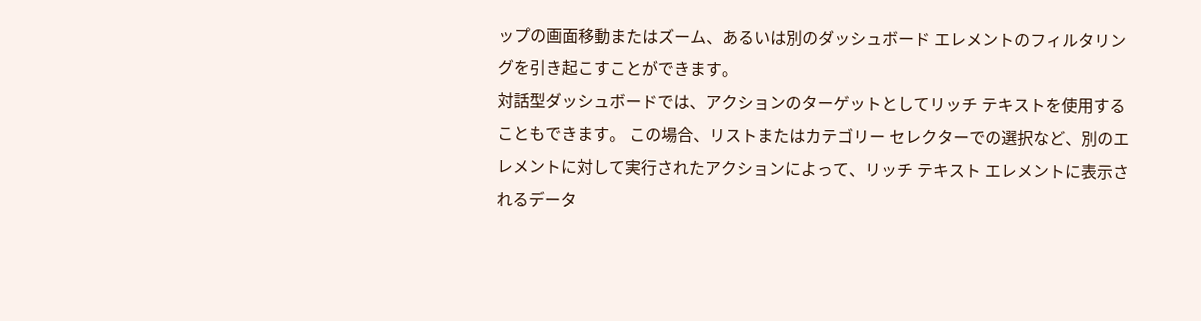ップの画面移動またはズーム、あるいは別のダッシュボード エレメントのフィルタリングを引き起こすことができます。
対話型ダッシュボードでは、アクションのターゲットとしてリッチ テキストを使用することもできます。 この場合、リストまたはカテゴリー セレクターでの選択など、別のエレメントに対して実行されたアクションによって、リッチ テキスト エレメントに表示されるデータ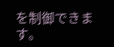を制御できます。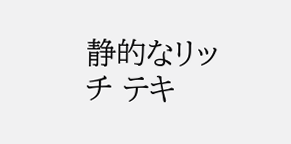静的なリッチ テキ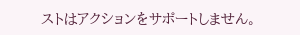ストはアクションをサポートしません。